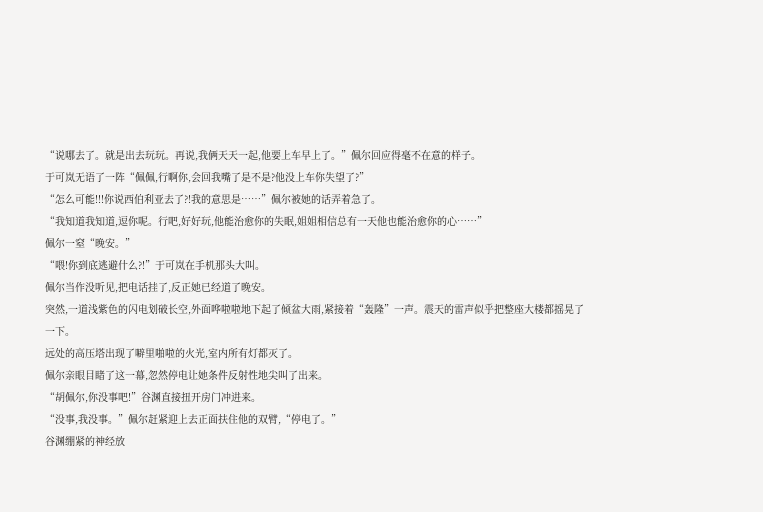“说哪去了。就是出去玩玩。再说,我俩天天一起,他要上车早上了。”佩尔回应得毫不在意的样子。
于可岚无语了一阵“佩佩,行啊你,会回我嘴了是不是?他没上车你失望了?”
“怎么可能!!!你说西伯利亚去了?!我的意思是……”佩尔被她的话弄着急了。
“我知道我知道,逗你呢。行吧,好好玩,他能治愈你的失眠,姐姐相信总有一天他也能治愈你的心……”
佩尔一窒“晚安。”
“喂!你到底逃避什么?!”于可岚在手机那头大叫。
佩尔当作没听见,把电话挂了,反正她已经道了晚安。
突然,一道浅紫色的闪电划破长空,外面哗啦啦地下起了倾盆大雨,紧接着“轰隆”一声。震天的雷声似乎把整座大楼都摇晃了一下。
远处的高压塔出现了噼里啪啦的火光,室内所有灯都灭了。
佩尔亲眼目睹了这一幕,忽然停电让她条件反射性地尖叫了出来。
“胡佩尔,你没事吧!”谷渊直接扭开房门冲进来。
“没事,我没事。”佩尔赶紧迎上去正面扶住他的双臂,“停电了。”
谷渊绷紧的神经放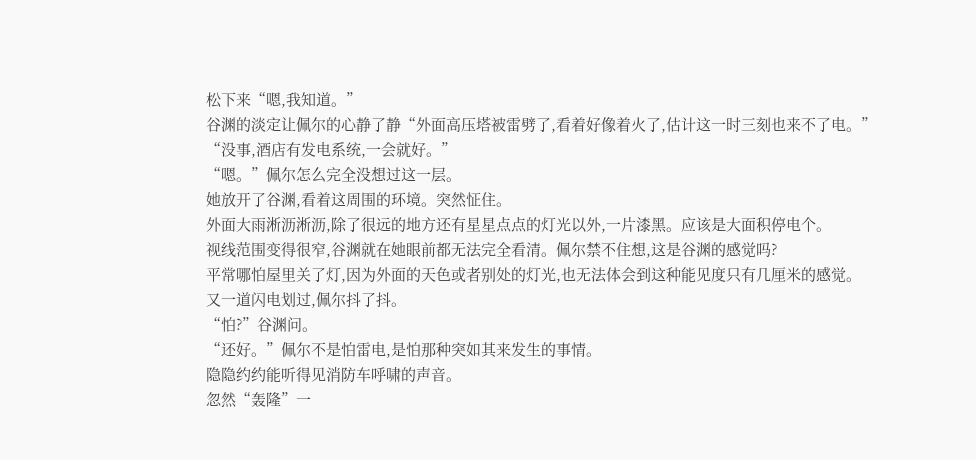松下来“嗯,我知道。”
谷渊的淡定让佩尔的心静了静“外面高压塔被雷劈了,看着好像着火了,估计这一时三刻也来不了电。”
“没事,酒店有发电系统,一会就好。”
“嗯。”佩尔怎么完全没想过这一层。
她放开了谷渊,看着这周围的环境。突然怔住。
外面大雨淅沥淅沥,除了很远的地方还有星星点点的灯光以外,一片漆黑。应该是大面积停电个。
视线范围变得很窄,谷渊就在她眼前都无法完全看清。佩尔禁不住想,这是谷渊的感觉吗?
平常哪怕屋里关了灯,因为外面的天色或者别处的灯光,也无法体会到这种能见度只有几厘米的感觉。
又一道闪电划过,佩尔抖了抖。
“怕?”谷渊问。
“还好。”佩尔不是怕雷电,是怕那种突如其来发生的事情。
隐隐约约能听得见消防车呼啸的声音。
忽然“轰隆”一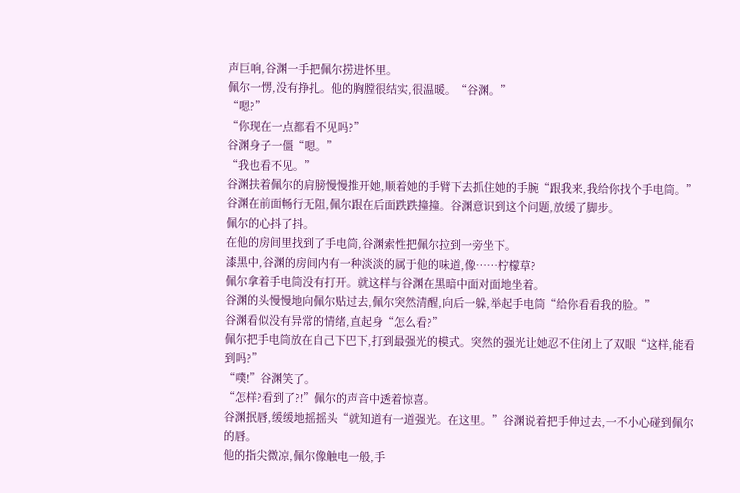声巨响,谷渊一手把佩尔捞进怀里。
佩尔一愣,没有挣扎。他的胸膛很结实,很温暖。“谷渊。”
“嗯?”
“你现在一点都看不见吗?”
谷渊身子一僵“嗯。”
“我也看不见。”
谷渊扶着佩尔的肩膀慢慢推开她,顺着她的手臂下去抓住她的手腕“跟我来,我给你找个手电筒。”
谷渊在前面畅行无阻,佩尔跟在后面跌跌撞撞。谷渊意识到这个问题,放缓了脚步。
佩尔的心抖了抖。
在他的房间里找到了手电筒,谷渊索性把佩尔拉到一旁坐下。
漆黑中,谷渊的房间内有一种淡淡的属于他的味道,像……柠檬草?
佩尔拿着手电筒没有打开。就这样与谷渊在黑暗中面对面地坐着。
谷渊的头慢慢地向佩尔贴过去,佩尔突然清醒,向后一躲,举起手电筒“给你看看我的脸。”
谷渊看似没有异常的情绪,直起身“怎么看?”
佩尔把手电筒放在自己下巴下,打到最强光的模式。突然的强光让她忍不住闭上了双眼“这样,能看到吗?”
“噗!”谷渊笑了。
“怎样?看到了?!”佩尔的声音中透着惊喜。
谷渊抿唇,缓缓地摇摇头“就知道有一道强光。在这里。”谷渊说着把手伸过去,一不小心碰到佩尔的唇。
他的指尖微凉,佩尔像触电一般,手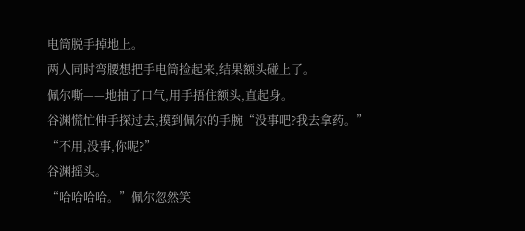电筒脱手掉地上。
两人同时弯腰想把手电筒捡起来,结果额头碰上了。
佩尔嘶——地抽了口气,用手捂住额头,直起身。
谷渊慌忙伸手探过去,摸到佩尔的手腕“没事吧?我去拿药。”
“不用,没事,你呢?”
谷渊摇头。
“哈哈哈哈。”佩尔忽然笑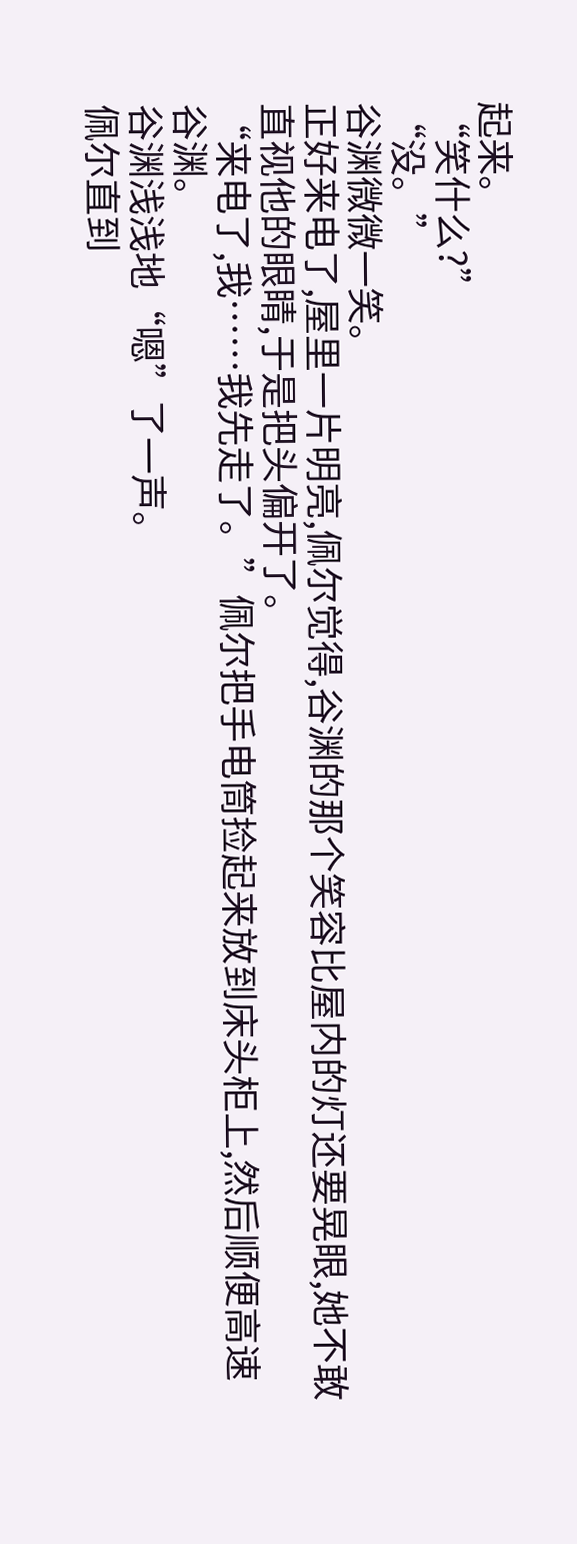起来。
“笑什么?”
“没。”
谷渊微微一笑。
正好来电了,屋里一片明亮,佩尔觉得,谷渊的那个笑容比屋内的灯还要晃眼,她不敢直视他的眼睛,于是把头偏开了。
“来电了,我……我先走了。”佩尔把手电筒捡起来放到床头柜上,然后顺便高速谷渊。
谷渊浅浅地“嗯”了一声。
佩尔直到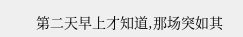第二天早上才知道,那场突如其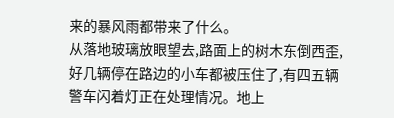来的暴风雨都带来了什么。
从落地玻璃放眼望去,路面上的树木东倒西歪,好几辆停在路边的小车都被压住了,有四五辆警车闪着灯正在处理情况。地上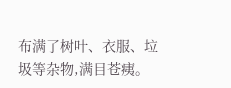布满了树叶、衣服、垃圾等杂物,满目苍痍。